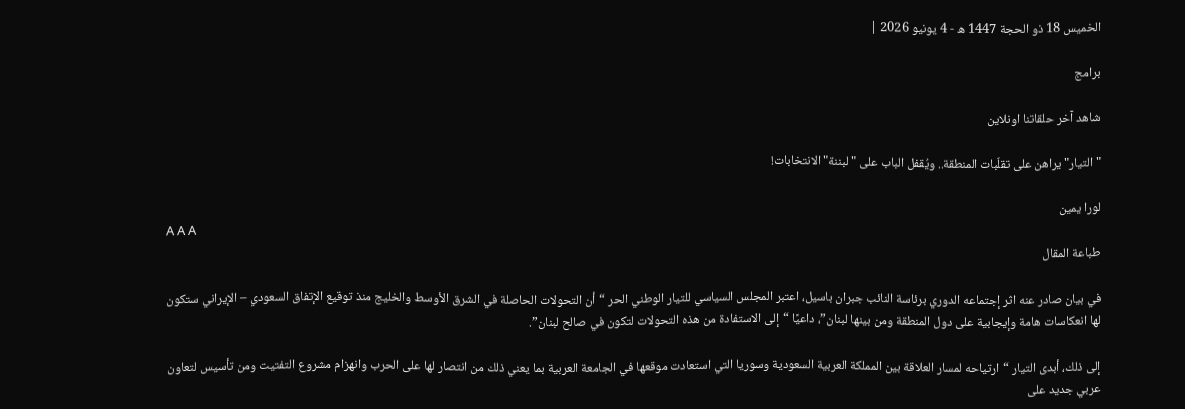الخميس 18 ذو الحجة 1447 ه - 4 يونيو 2026 |

برامج

شاهد آخر حلقاتنا اونلاين

"التيار" يراهن على تقلّبات المنطقة.. ويُقفل الباب على "لبننة" الانتخابات!

لورا يمين
A A A
طباعة المقال

في بيان صادر عنه اثر إجتماعه الدوري برئاسة النائب جبران باسيل، اعتبر المجلس السياسي للتيار الوطني الحر “أن التحولات الحاصلة في الشرق الأوسط والخليج منذ توقيع الإتفاق السعودي – الإيراني ستكون لها انعكاسات هامة وإيجابية على دول المنطقة ومن بينها لبنان”، داعيًا “إلى الاستفادة من هذه التحولات لتكون في صالح لبنان”.

إلى ذلك، أبدى التيار “ارتياحه لمسار العلاقة بين المملكة العربية السعودية وسوريا التي استعادت موقعها في الجامعة العربية بما يعني ذلك من انتصار لها على الحرب وانهزام مشروع التفتيت ومن تأسيس لتعاون عربي جديد على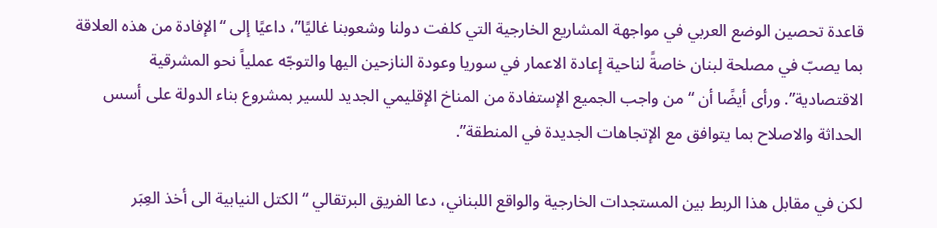قاعدة تحصين الوضع العربي في مواجهة المشاريع الخارجية التي كلفت دولنا وشعوبنا غاليًا”، داعيًا إلى “الإفادة من هذه العلاقة بما يصبّ في مصلحة لبنان خاصةً لناحية إعادة الاعمار في سوريا وعودة النازحين اليها والتوجّه عملياً نحو المشرقية الاقتصادية”. ورأى أيضًا أن “من واجب الجميع الإستفادة من المناخ الإقليمي الجديد للسير بمشروع بناء الدولة على أسس الحداثة والاصلاح بما يتوافق مع الإتجاهات الجديدة في المنطقة”.

لكن في مقابل هذا الربط بين المستجدات الخارجية والواقع اللبناني، دعا الفريق البرتقالي “الكتل النيابية الى أخذ العِبَر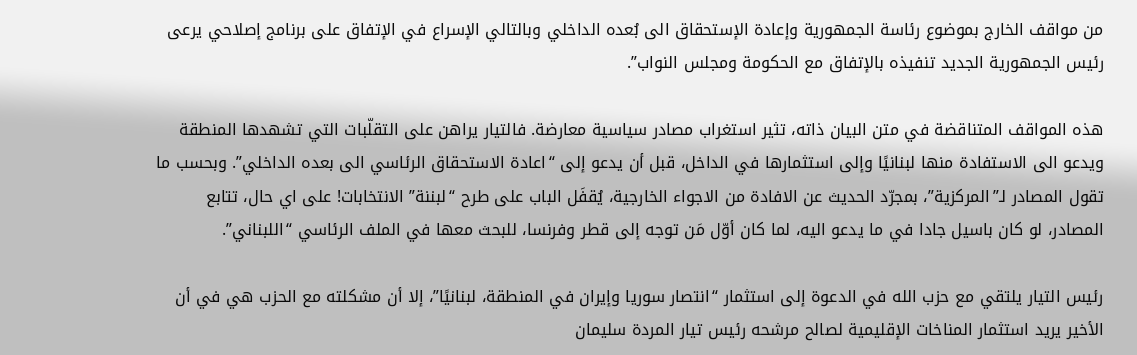من مواقف الخارج بموضوع رئاسة الجمهورية وإعادة الإستحقاق الى بُعده الداخلي وبالتالي الإسراع في الإتفاق على برنامج إصلاحي يرعى رئيس الجمهورية الجديد تنفيذه بالإتفاق مع الحكومة ومجلس النواب”.

هذه المواقف المتناقضة في متن البيان ذاته، تثير استغراب مصادر سياسية معارضة. فالتيار يراهن على التقلّبات التي تشهدها المنطقة ويدعو الى الاستفادة منها لبنانيًا وإلى استثمارها في الداخل، قبل أن يدعو إلى “اعادة الاستحقاق الرئاسي الى بعده الداخلي”. وبحسب ما تقول المصادر لـ”المركزية”، بمجرّد الحديث عن الافادة من الاجواء الخارجية، يُقفَل الباب على طرح “لبننة” الانتخابات! على اي حال، تتابع المصادر، لو كان باسيل جادا في ما يدعو اليه، لما كان أوّل مَن توجه إلى قطر وفرنسا، للبحث معها في الملف الرئاسي “اللبناني”.

رئيس التيار يلتقي مع حزب الله في الدعوة إلى استثمار “انتصار سوريا وإيران في المنطقة، لبنانيًا”، إلا أن مشكلته مع الحزب هي في أن الأخير يريد استثمار المناخات الإقليمية لصالح مرشحه رئيس تيار المردة سليمان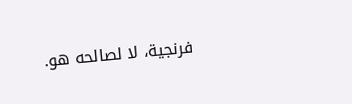فرنجية، لا لصالحه هو.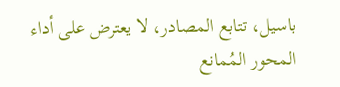باسيل، تتابع المصادر، لا يعترض على أداء المحور المُمانع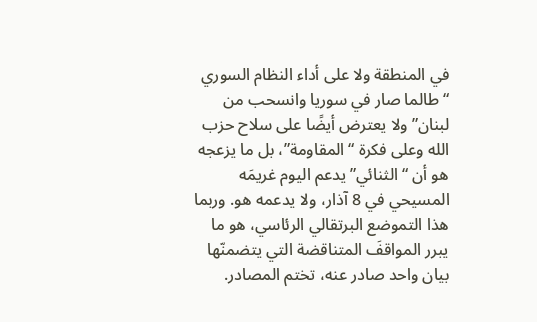في المنطقة ولا على أداء النظام السوري “طالما صار في سوريا وانسحب من لبنان” ولا يعترض أيضًا على سلاح حزب الله وعلى فكرة “المقاومة”، بل ما يزعجه هو أن “الثنائي” يدعم اليوم غريمَه المسيحي في 8 آذار، ولا يدعمه هو. وربما هذا التموضع البرتقالي الرئاسي، هو ما يبرر المواقفَ المتناقضة التي يتضمنّها بيان واحد صادر عنه، تختم المصادر.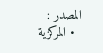المصدر :
  • المركزية